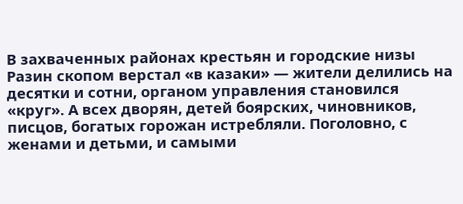В захваченных районах крестьян и городские низы Разин скопом верстал «в казаки» — жители делились на десятки и сотни, органом управления становился «круг». А всех дворян, детей боярских, чиновников, писцов, богатых горожан истребляли. Поголовно, с женами и детьми, и самыми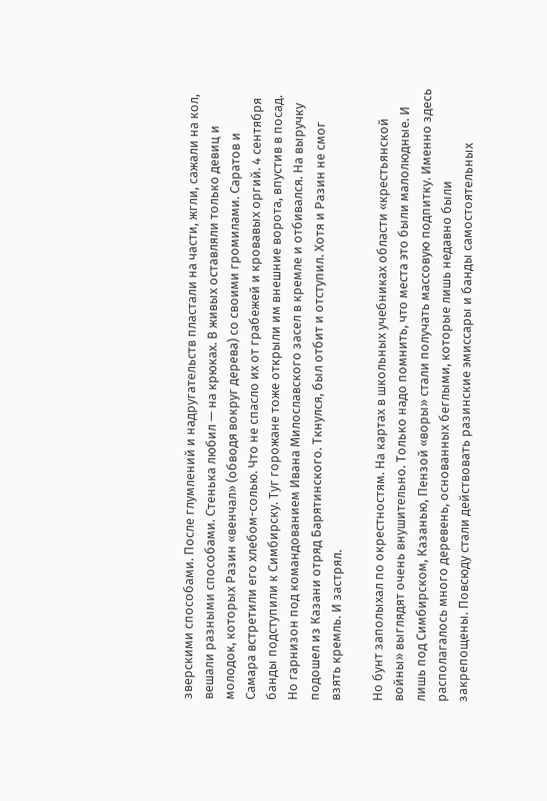зверскими способами. После глумлений и надругательств пластали на части, жгли, сажали на кол, вешали разными способами. Стенька любил — на крюках. В живых оставляли только девиц и молодок, которых Разин «венчал» (обводя вокруг дерева) со своими громилами. Саратов и Самара встретили его хлебом-солью. Что не спасло их от грабежей и кровавых оргий. 4 сентября банды подступили к Симбирску. Туг горожане тоже открыли им внешние ворота, впустив в посад. Но гарнизон под командованием Ивана Милославского засел в кремле и отбивался. На выручку подошел из Казани отряд Барятинского. Ткнулся, был отбит и отступил. Хотя и Разин не смог взять кремль. И застрял.

Но бунт заполыхал по окрестностям. На картах в школьных учебниках области «крестьянской войны» выглядят очень внушительно. Только надо помнить, что места это были малолюдные. И лишь под Симбирском, Казанью, Пензой «воры» стали получать массовую подпитку. Именно здесь располагалось много деревень, основанных беглыми, которые лишь недавно были закрепощены. Повсюду стали действовать разинские эмиссары и банды самостоятельных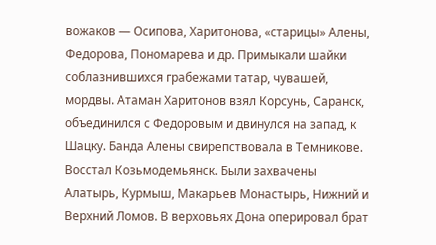вожаков — Осипова, Харитонова, «старицы» Алены, Федорова, Пономарева и др. Примыкали шайки соблазнившихся грабежами татар, чувашей, мордвы. Атаман Харитонов взял Корсунь, Саранск, объединился с Федоровым и двинулся на запад, к Шацку. Банда Алены свирепствовала в Темникове. Восстал Козьмодемьянск. Были захвачены Алатырь, Курмыш, Макарьев Монастырь, Нижний и Верхний Ломов. В верховьях Дона оперировал брат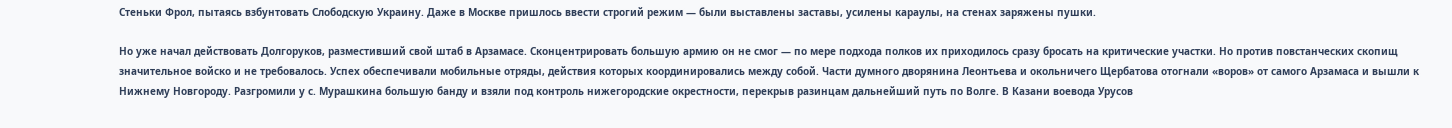Стеньки Фрол, пытаясь взбунтовать Слободскую Украину. Даже в Москве пришлось ввести строгий режим — были выставлены заставы, усилены караулы, на стенах заряжены пушки.

Но уже начал действовать Долгоруков, разместивший свой штаб в Арзамасе. Сконцентрировать большую армию он не смог — по мере подхода полков их приходилось сразу бросать на критические участки. Но против повстанческих скопищ значительное войско и не требовалось. Успех обеспечивали мобильные отряды, действия которых координировались между собой. Части думного дворянина Леонтьева и окольничего Щербатова отогнали «воров» от самого Арзамаса и вышли к Нижнему Новгороду. Разгромили у с. Мурашкина большую банду и взяли под контроль нижегородские окрестности, перекрыв разинцам дальнейший путь по Волге. В Казани воевода Урусов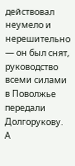действовал неумело и нерешительно — он был снят, руководство всеми силами в Поволжье передали Долгорукову. А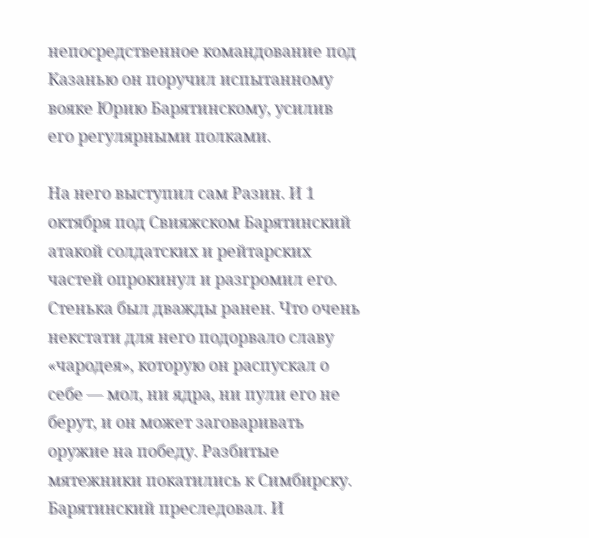непосредственное командование под Казанью он поручил испытанному вояке Юрию Барятинскому, усилив его регулярными полками.

На него выступил сам Разин. И 1 октября под Свияжском Барятинский атакой солдатских и рейтарских частей опрокинул и разгромил его. Стенька был дважды ранен. Что очень некстати для него подорвало славу «чародея», которую он распускал о себе — мол, ни ядра, ни пули его не берут, и он может заговаривать оружие на победу. Разбитые мятежники покатились к Симбирску. Барятинский преследовал. И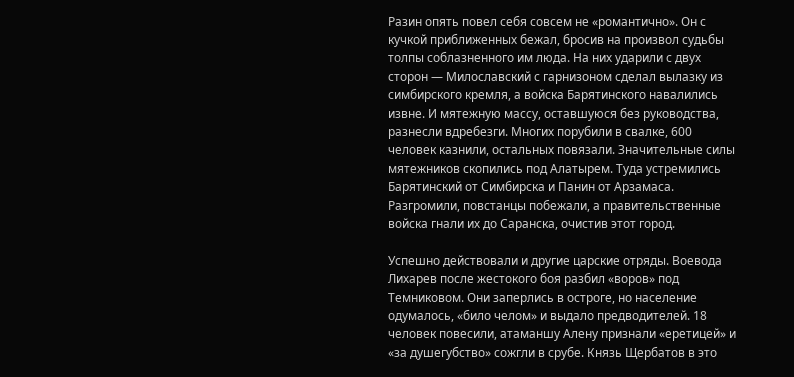Разин опять повел себя совсем не «романтично». Он с кучкой приближенных бежал, бросив на произвол судьбы толпы соблазненного им люда. На них ударили с двух сторон — Милославский с гарнизоном сделал вылазку из симбирского кремля, а войска Барятинского навалились извне. И мятежную массу, оставшуюся без руководства, разнесли вдребезги. Многих порубили в свалке, 600 человек казнили, остальных повязали. Значительные силы мятежников скопились под Алатырем. Туда устремились Барятинский от Симбирска и Панин от Арзамаса. Разгромили, повстанцы побежали, а правительственные войска гнали их до Саранска, очистив этот город.

Успешно действовали и другие царские отряды. Воевода Лихарев после жестокого боя разбил «воров» под Темниковом. Они заперлись в остроге, но население одумалось, «било челом» и выдало предводителей. 18 человек повесили, атаманшу Алену признали «еретицей» и «за душегубство» сожгли в срубе. Князь Щербатов в это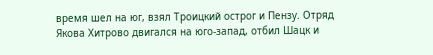время шел на юг, взял Троицкий острог и Пензу. Отряд Якова Хитрово двигался на юго-запад, отбил Шацк и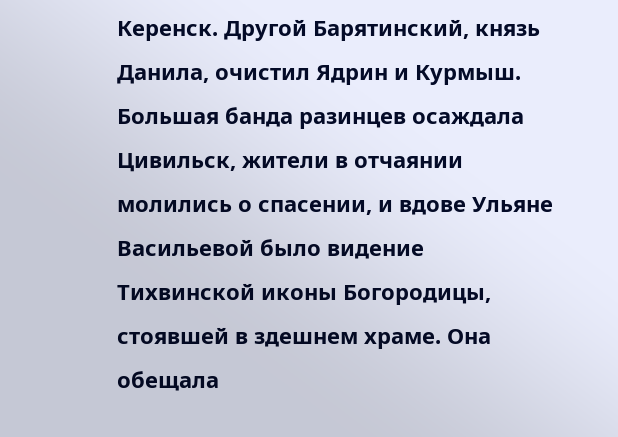Керенск. Другой Барятинский, князь Данила, очистил Ядрин и Курмыш. Большая банда разинцев осаждала Цивильск, жители в отчаянии молились о спасении, и вдове Ульяне Васильевой было видение Тихвинской иконы Богородицы, стоявшей в здешнем храме. Она обещала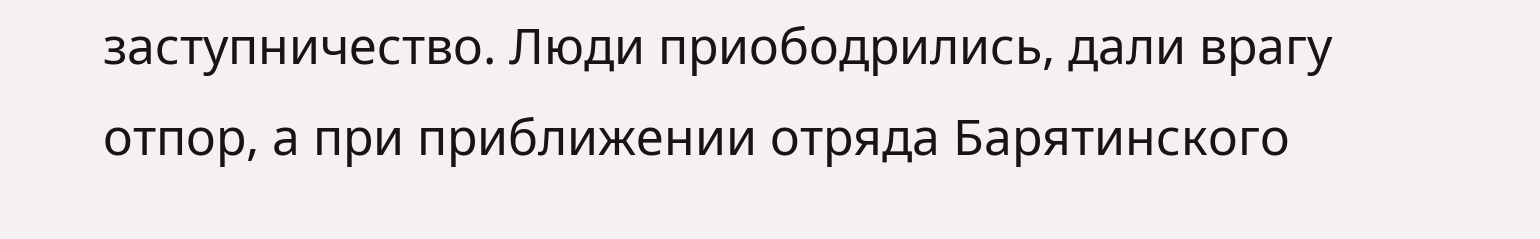заступничество. Люди приободрились, дали врагу отпор, а при приближении отряда Барятинского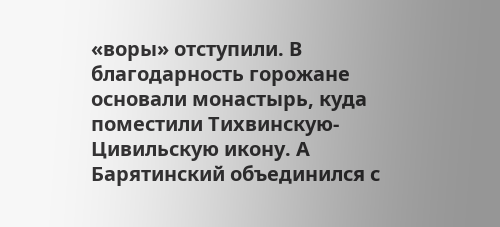«воры» отступили. В благодарность горожане основали монастырь, куда поместили Тихвинскую-Цивильскую икону. А Барятинский объединился с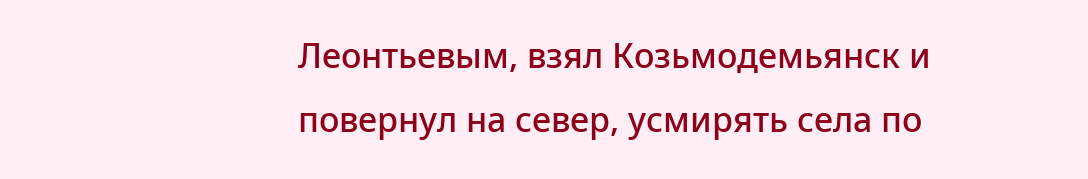Леонтьевым, взял Козьмодемьянск и повернул на север, усмирять села по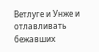Ветлуге и Унже и отлавливать бежавших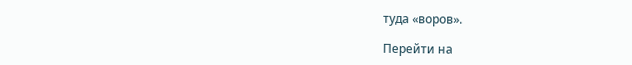туда «воров».

Перейти на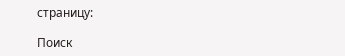страницу:

Поиск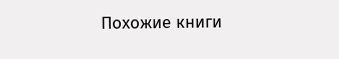Похожие книги